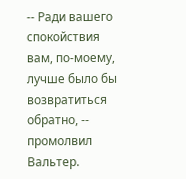-- Ради вашего спокойствия вам, по-моему, лучше было бы возвратиться обратно, -- промолвил Вальтер.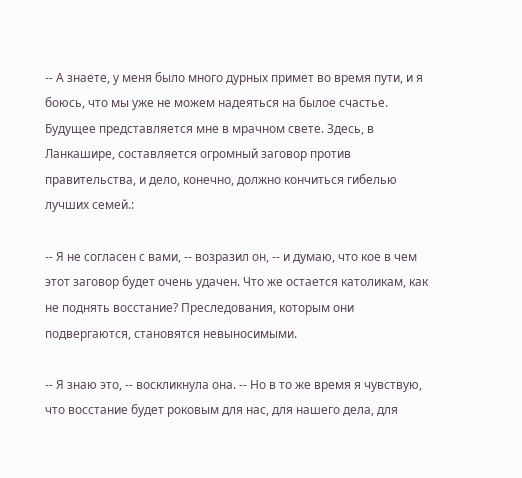-- А знаете, у меня было много дурных примет во время пути, и я боюсь, что мы уже не можем надеяться на былое счастье. Будущее представляется мне в мрачном свете. Здесь, в Ланкашире, составляется огромный заговор против правительства, и дело, конечно, должно кончиться гибелью лучших семей.:

-- Я не согласен с вами, -- возразил он, -- и думаю, что кое в чем этот заговор будет очень удачен. Что же остается католикам, как не поднять восстание? Преследования, которым они подвергаются, становятся невыносимыми.

-- Я знаю это, -- воскликнула она. -- Но в то же время я чувствую, что восстание будет роковым для нас, для нашего дела, для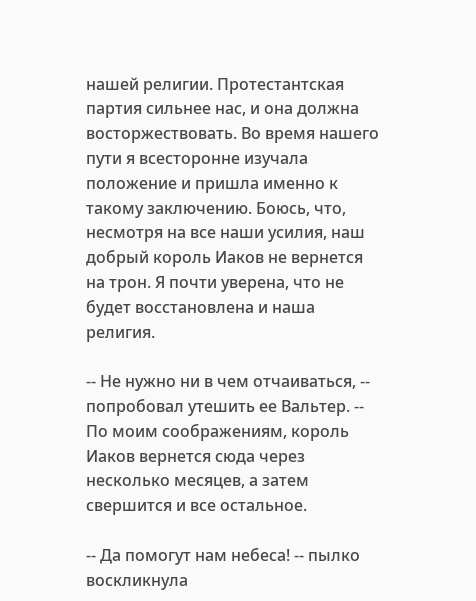нашей религии. Протестантская партия сильнее нас, и она должна восторжествовать. Во время нашего пути я всесторонне изучала положение и пришла именно к такому заключению. Боюсь, что, несмотря на все наши усилия, наш добрый король Иаков не вернется на трон. Я почти уверена, что не будет восстановлена и наша религия.

-- Не нужно ни в чем отчаиваться, -- попробовал утешить ее Вальтер. -- По моим соображениям, король Иаков вернется сюда через несколько месяцев, а затем свершится и все остальное.

-- Да помогут нам небеса! -- пылко воскликнула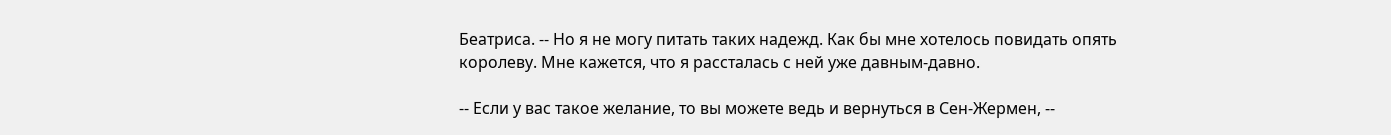Беатриса. -- Но я не могу питать таких надежд. Как бы мне хотелось повидать опять королеву. Мне кажется, что я рассталась с ней уже давным-давно.

-- Если у вас такое желание, то вы можете ведь и вернуться в Сен-Жермен, --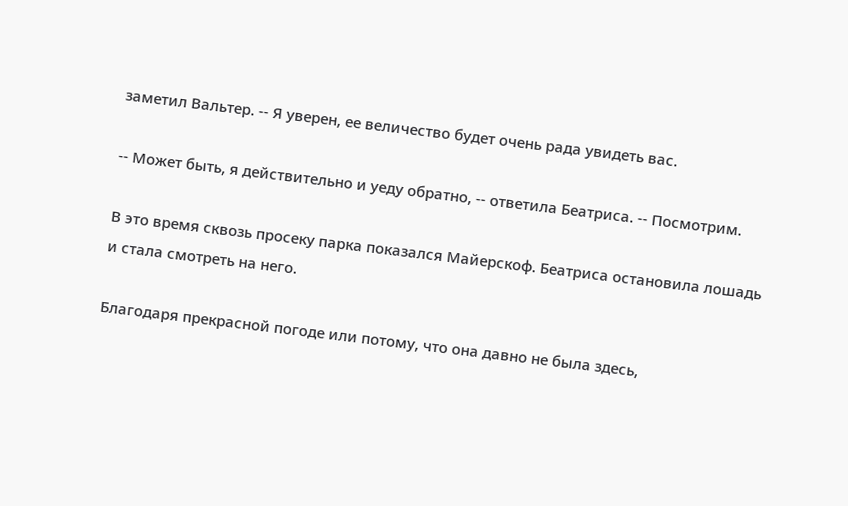заметил Вальтер. -- Я уверен, ее величество будет очень рада увидеть вас.

-- Может быть, я действительно и уеду обратно, -- ответила Беатриса. -- Посмотрим.

В это время сквозь просеку парка показался Майерскоф. Беатриса остановила лошадь и стала смотреть на него.

Благодаря прекрасной погоде или потому, что она давно не была здесь,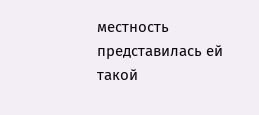местность представилась ей такой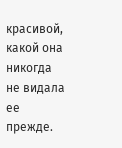красивой, какой она никогда не видала ее прежде.